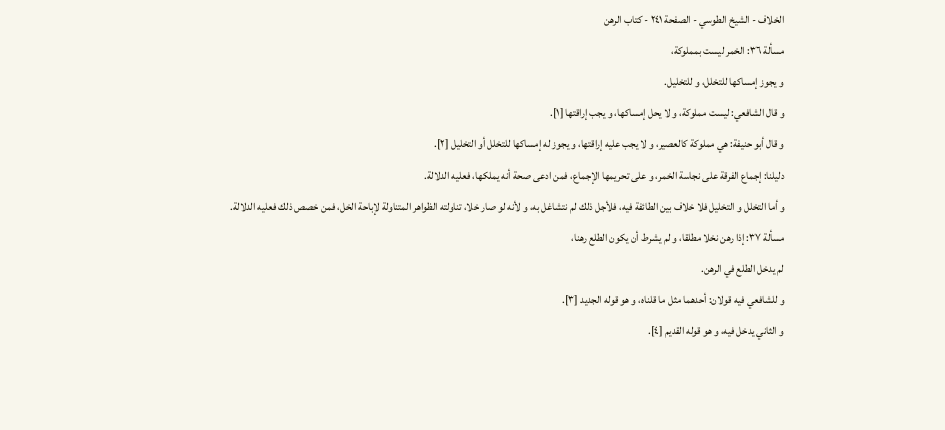الخلاف - الشيخ الطوسي - الصفحة ٢٤١ - كتاب الرهن
مسألة ٣٦: الخمر ليست بمملوكة،
و يجوز إمساكها للتخلل، و للتخليل.
و قال الشافعي: ليست مملوكة، و لا يحل إمساكها، و يجب إراقتها [١].
و قال أبو حنيفة: هي مملوكة كالعصير، و لا يجب عليه إراقتها، و يجوز له إمساكها للتخلل أو التخليل [٢].
دليلنا: إجماع الفرقة على نجاسة الخمر، و على تحريمها الإجماع، فمن ادعى صحة أنه يملكها، فعليه الدلالة.
و أما التخلل و التخليل فلا خلاف بين الطائفة فيه، فلأجل ذلك لم نتشاغل به، و لأنه لو صار خلا، تناولته الظواهر المتناولة لإباحة الخل، فمن خصص ذلك فعليه الدلالة.
مسألة ٣٧: إذا رهن نخلا مطلقا، و لم يشرط أن يكون الطلع رهنا،
لم يدخل الطلع في الرهن.
و للشافعي فيه قولان: أحدهما مثل ما قلناه، و هو قوله الجديد [٣].
و الثاني يدخل فيه، و هو قوله القديم [٤].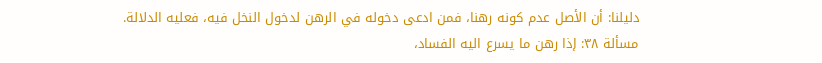دليلنا: أن الأصل عدم كونه رهنا، فمن ادعى دخوله في الرهن لدخول النخل فيه، فعليه الدلالة.
مسألة ٣٨: إذا رهن ما يسرع اليه الفساد،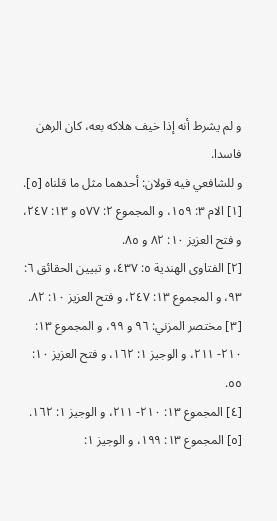و لم يشرط أنه إذا خيف هلاكه بعه، كان الرهن فاسدا.
و للشافعي فيه قولان: أحدهما مثل ما قلناه [٥].
[١] الام ٣: ١٥٩، و المجموع ٢: ٥٧٧ و ١٣: ٢٤٧، و فتح العزيز ١٠: ٨٢ و ٨٥.
[٢] الفتاوى الهندية ٥: ٤٣٧، و تبيين الحقائق ٦: ٩٣، و المجموع ١٣: ٢٤٧، و فتح العزيز ١٠: ٨٢.
[٣] مختصر المزني: ٩٦ و ٩٩، و المجموع ١٣: ٢١٠- ٢١١، و الوجيز ١: ١٦٢، و فتح العزيز ١٠: ٥٥.
[٤] المجموع ١٣: ٢١٠- ٢١١، و الوجيز ١: ١٦٢.
[٥] المجموع ١٣: ١٩٩، و الوجيز ١: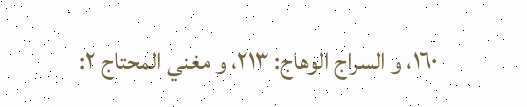١٦٠، و السراج الوهاج: ٢١٣، و مغني المحتاج ٢: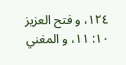١٢٤، و فتح العزيز ١٠: ١١، و المغني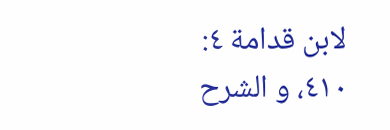لابن قدامة ٤: ٤١٠، و الشرح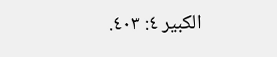الكبير ٤: ٤٠٣.